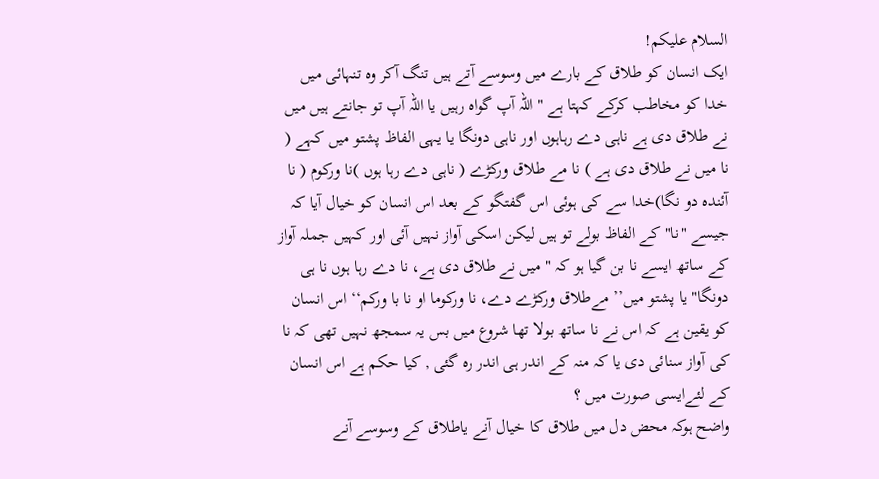السلام علیکم!
ایک انسان کو طلاق کے بارے میں وسوسے آتے ہیں تنگ آکر وہ تنہائی میں خدا کو مخاطب کرکے کہتا ہے " اللہ آپ گواہ رہیں یا اللہ آپ تو جانتے ہیں میں نے طلاق دی ہے ناہی دے رہاہوں اور ناہی دونگا یا یہی الفاظ پشتو میں کہے ( نا میں نے طلاق دی ہے ) نا مے طلاق ورکڑے ( ناہی دے رہا ہوں )نا ورکوم ( نا آئندہ دو نگا)خدا سے کی ہوئی اس گفتگو کے بعد اس انسان کو خیال آیا کہ جیسے "نا" کے الفاظ بولے تو ہیں لیکن اسکی آواز نہیں آئی اور کہیں جملہ آواز کے ساتھ ایسے نا بن گیا ہو کہ " میں نے طلاق دی ہے، نا دے رہا ہوں نا ہی دونگا" یا پشتو میں’’ مےطلاق ورکڑے دے، نا ورکوما او نا با ورکم‘‘ اس انسان کو یقین ہے کہ اس نے نا ساتھ بولا تھا شروع میں بس یہ سمجھ نہیں تھی کہ نا کی آواز سنائی دی یا کہ منہ کے اندر ہی اندر رہ گئی , کیا حکم ہے اس انسان کے لئےایسی صورت میں ؟
واضح ہوکہ محض دل میں طلاق کا خیال آنے یاطلاق کے وسوسے آنے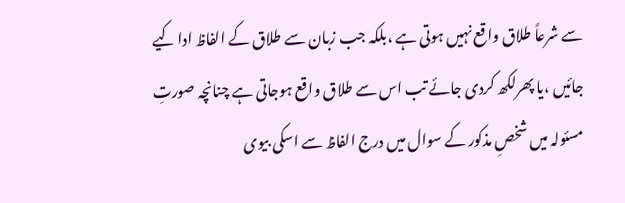سے شرعاً طلاق واقع نہیں ہوتی ہے ،بلکہ جب زبان سے طلاق کے الفاظ ادا کیے جائیں ،یا پھرلکھ کردی جائے تب اس سے طلاق واقع ہوجاتی ہے چنانچہ صورتِ مسئولہ میں شخصِ مذکور کے سوال میں درج الفاظ سے اسکی بیوی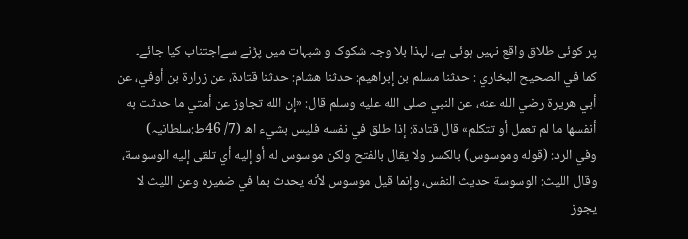پر کوئی طلاق واقع نہیں ہوئی ہے، لہذا بلا وجہ شکوک و شبہات میں پڑنے سےاجتناب کیا جائے۔
كما في الصحيح البخاري : حدثنا مسلم بن إبراهيم: حدثنا هشام: حدثنا قتادة، عن زرارة بن أوفي، عن أبي هريرة رضي الله عنه، عن النبي صلى الله عليه وسلم قال: «إن الله تجاوز عن أمتي ما حدثت به أنفسها ما لم تعمل أو تتكلم» قال قتادة: إذا طلق في نفسه فليس بشيء اھ (7/ 46ط:سلطانیہ)
وفي الرد: (قوله وموسوس) بالكسر ولا يقال بالفتح ولكن موسوس له أو إليه أي تلقى إليه الوسوسة، وقال الليث: الوسوسة حديث النفس، وإنما قيل موسوس لأنه يحدث بما في ضميره وعن الليث لا يجوز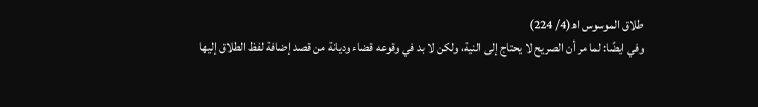طلاق الموسوس اھ(4/ 224)
وفي ايضًا: لما مر أن الصريح لا يحتاج إلى النية، ولكن لا بد في وقوعه قضاء وديانة من قصد إضافة لفظ الطلاق إليها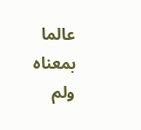عالما بمعناه ولم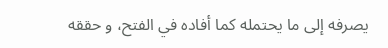يصرفه إلى ما يحتمله كما أفاده في الفتح، و حققه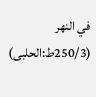في النهر (250/3ط:الحلبی)